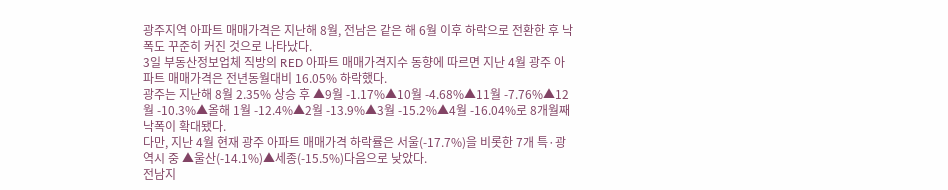광주지역 아파트 매매가격은 지난해 8월, 전남은 같은 해 6월 이후 하락으로 전환한 후 낙폭도 꾸준히 커진 것으로 나타났다.
3일 부동산정보업체 직방의 RED 아파트 매매가격지수 동향에 따르면 지난 4월 광주 아파트 매매가격은 전년동월대비 16.05% 하락했다.
광주는 지난해 8월 2.35% 상승 후 ▲9월 -1.17%▲10월 -4.68%▲11월 -7.76%▲12월 -10.3%▲올해 1월 -12.4%▲2월 -13.9%▲3월 -15.2%▲4월 -16.04%로 8개월째 낙폭이 확대됐다.
다만, 지난 4월 현재 광주 아파트 매매가격 하락률은 서울(-17.7%)을 비롯한 7개 특·광역시 중 ▲울산(-14.1%)▲세종(-15.5%)다음으로 낮았다.
전남지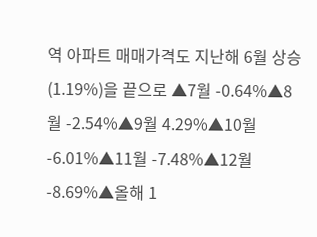역 아파트 매매가격도 지난해 6월 상승(1.19%)을 끝으로 ▲7월 -0.64%▲8월 -2.54%▲9월 4.29%▲10월 -6.01%▲11월 -7.48%▲12월 -8.69%▲올해 1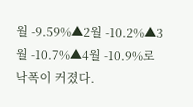월 -9.59%▲2월 -10.2%▲3월 -10.7%▲4월 -10.9%로 낙폭이 커졌다.